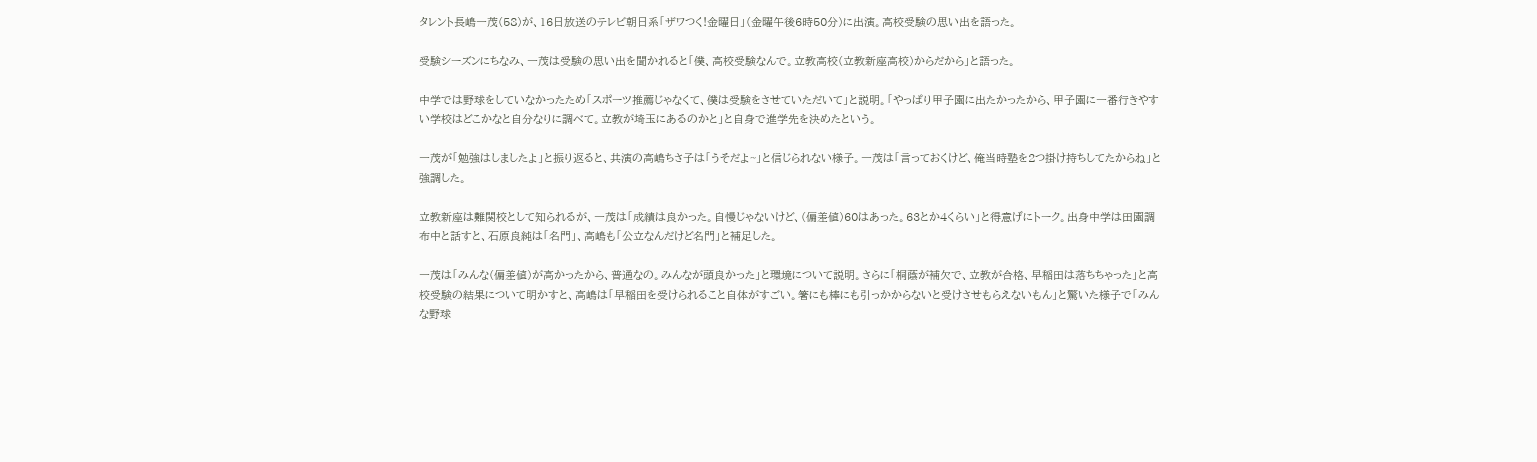タレント長嶋一茂(58)が、16日放送のテレビ朝日系「ザワつく!金曜日」(金曜午後6時50分)に出演。高校受験の思い出を語った。

受験シーズンにちなみ、一茂は受験の思い出を聞かれると「僕、高校受験なんで。立教高校(立教新座高校)からだから」と語った。

中学では野球をしていなかったため「スポーツ推薦じゃなくて、僕は受験をさせていただいて」と説明。「やっぱり甲子園に出たかったから、甲子園に一番行きやすい学校はどこかなと自分なりに調べて。立教が埼玉にあるのかと」と自身で進学先を決めたという。

一茂が「勉強はしましたよ」と振り返ると、共演の高嶋ちさ子は「うそだよ~」と信じられない様子。一茂は「言っておくけど、俺当時塾を2つ掛け持ちしてたからね」と強調した。

立教新座は難関校として知られるが、一茂は「成績は良かった。自慢じゃないけど、(偏差値)60はあった。63とか4くらい」と得意げにトーク。出身中学は田園調布中と話すと、石原良純は「名門」、高嶋も「公立なんだけど名門」と補足した。

一茂は「みんな(偏差値)が高かったから、普通なの。みんなが頭良かった」と環境について説明。さらに「桐蔭が補欠で、立教が合格、早稲田は落ちちゃった」と高校受験の結果について明かすと、高嶋は「早稲田を受けられること自体がすごい。箸にも棒にも引っかからないと受けさせもらえないもん」と驚いた様子で「みんな野球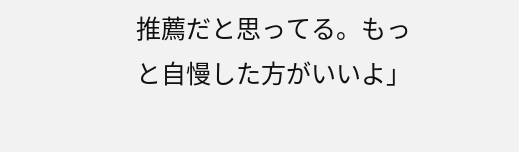推薦だと思ってる。もっと自慢した方がいいよ」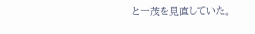と一茂を見直していた。